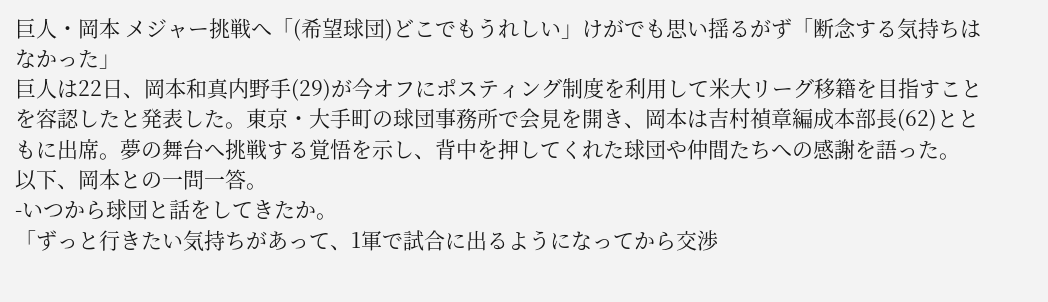巨人・岡本 メジャー挑戦へ「(希望球団)どこでもうれしい」けがでも思い揺るがず「断念する気持ちはなかった」
巨人は22日、岡本和真内野手(29)が今オフにポスティング制度を利用して米大リーグ移籍を目指すことを容認したと発表した。東京・大手町の球団事務所で会見を開き、岡本は吉村禎章編成本部長(62)とともに出席。夢の舞台へ挑戦する覚悟を示し、背中を押してくれた球団や仲間たちへの感謝を語った。
以下、岡本との一問一答。
-いつから球団と話をしてきたか。
「ずっと行きたい気持ちがあって、1軍で試合に出るようになってから交渉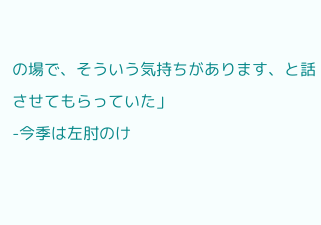の場で、そういう気持ちがあります、と話させてもらっていた」
-今季は左肘のけ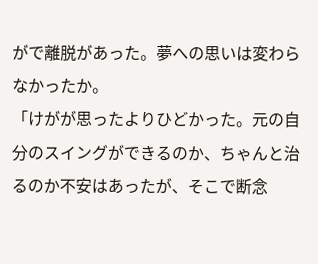がで離脱があった。夢への思いは変わらなかったか。
「けがが思ったよりひどかった。元の自分のスイングができるのか、ちゃんと治るのか不安はあったが、そこで断念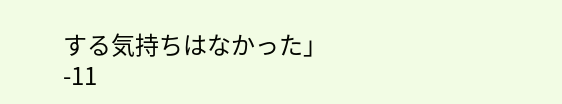する気持ちはなかった」
-11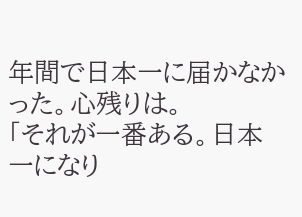年間で日本一に届かなかった。心残りは。
「それが一番ある。日本一になり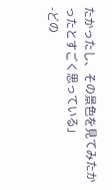たかったし、その景色を見てみたかったとすごく思っている」
-どの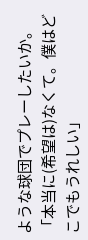ような球団でプレーしたいか。
「本当に(希望は)なくて。僕はどこでもうれしい」